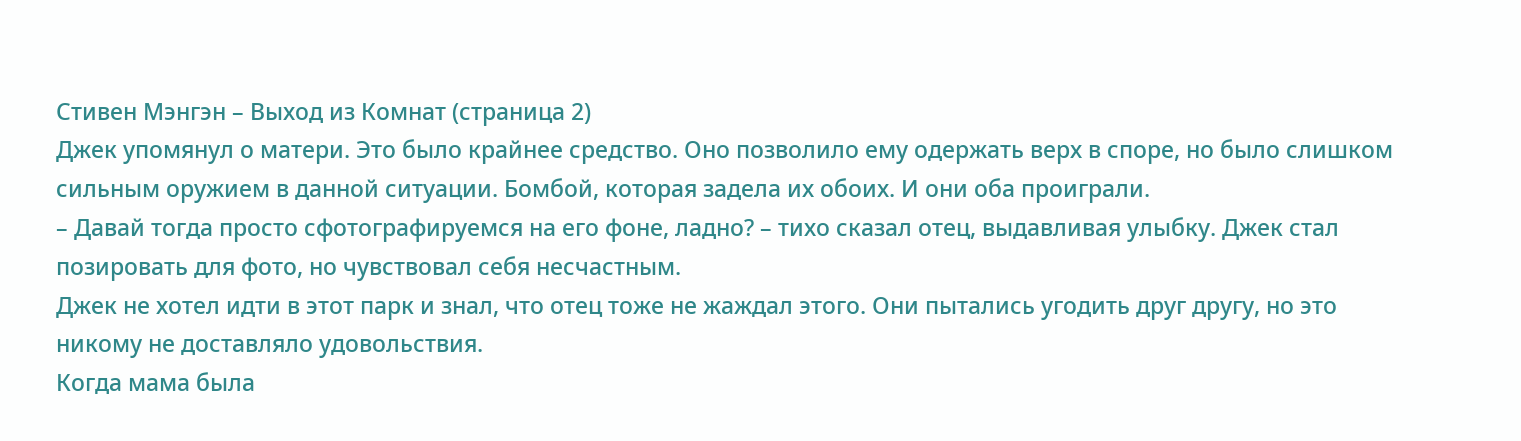Стивен Мэнгэн – Выход из Комнат (страница 2)
Джек упомянул о матери. Это было крайнее средство. Оно позволило ему одержать верх в споре, но было слишком сильным оружием в данной ситуации. Бомбой, которая задела их обоих. И они оба проиграли.
– Давай тогда просто сфотографируемся на его фоне, ладно? – тихо сказал отец, выдавливая улыбку. Джек стал позировать для фото, но чувствовал себя несчастным.
Джек не хотел идти в этот парк и знал, что отец тоже не жаждал этого. Они пытались угодить друг другу, но это никому не доставляло удовольствия.
Когда мама была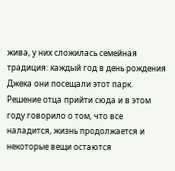жива, у них сложилась семейная традиция: каждый год в день рождения Джека они посещали этот парк. Решение отца прийти сюда и в этом году говорило о том, что все наладится, жизнь продолжается и некоторые вещи остаются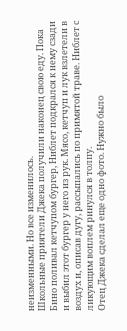неизменными. Но все изменилось.
Школьные приятели Джека получили наконец свою еду. Пока Бино поливал кетчупом бургер, Ниблет подкрался к нему сзади и выбил этот бургер у него из рук. Мясо, кетчуп и лук взлетели в воздух и, описав дугу, рассыпались по примятой траве. Ниблет с ликующим воплем ринулся в толпу.
Отец Джека сделал еще одно фото. Нужно было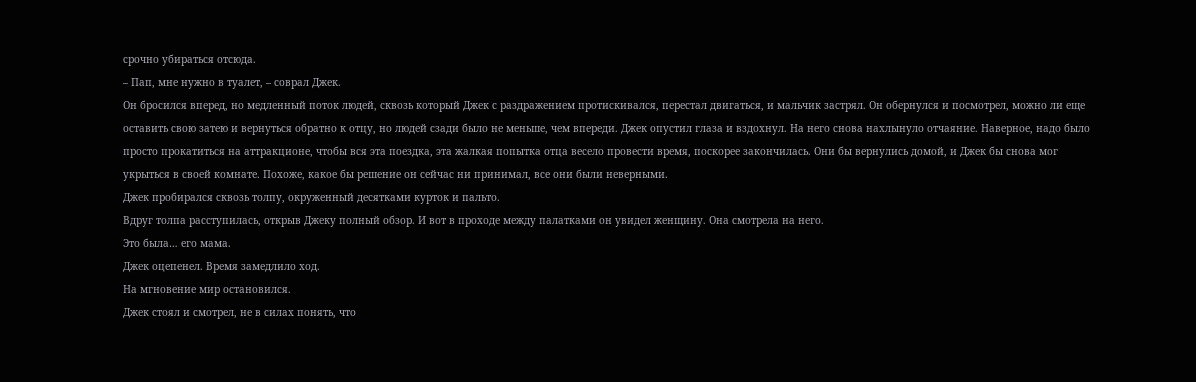срочно убираться отсюда.
– Пап, мне нужно в туалет, – соврал Джек.
Он бросился вперед, но медленный поток людей, сквозь который Джек с раздражением протискивался, перестал двигаться, и мальчик застрял. Он обернулся и посмотрел, можно ли еще оставить свою затею и вернуться обратно к отцу, но людей сзади было не меньше, чем впереди. Джек опустил глаза и вздохнул. На него снова нахлынуло отчаяние. Наверное, надо было просто прокатиться на аттракционе, чтобы вся эта поездка, эта жалкая попытка отца весело провести время, поскорее закончилась. Они бы вернулись домой, и Джек бы снова мог укрыться в своей комнате. Похоже, какое бы решение он сейчас ни принимал, все они были неверными.
Джек пробирался сквозь толпу, окруженный десятками курток и пальто.
Вдруг толпа расступилась, открыв Джеку полный обзор. И вот в проходе между палатками он увидел женщину. Она смотрела на него.
Это была… его мама.
Джек оцепенел. Время замедлило ход.
На мгновение мир остановился.
Джек стоял и смотрел, не в силах понять, что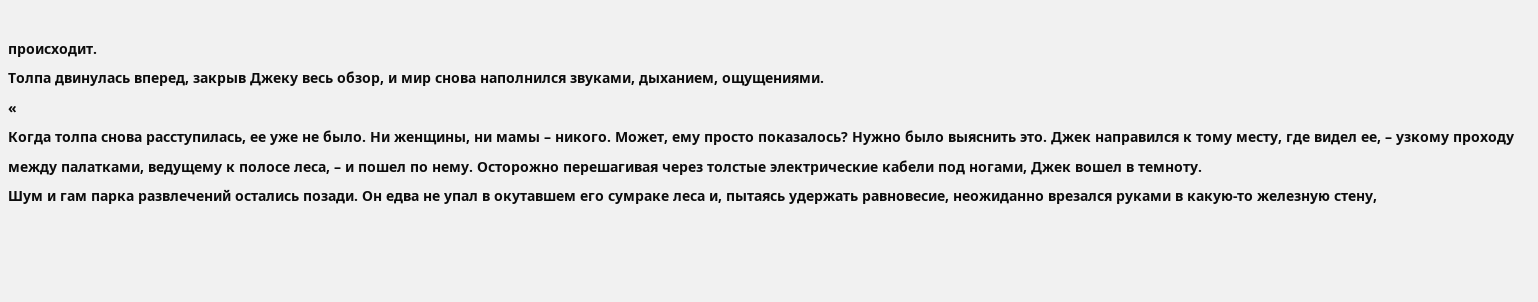происходит.
Толпа двинулась вперед, закрыв Джеку весь обзор, и мир снова наполнился звуками, дыханием, ощущениями.
«
Когда толпа снова расступилась, ее уже не было. Ни женщины, ни мамы – никого. Может, ему просто показалось? Нужно было выяснить это. Джек направился к тому месту, где видел ее, – узкому проходу между палатками, ведущему к полосе леса, – и пошел по нему. Осторожно перешагивая через толстые электрические кабели под ногами, Джек вошел в темноту.
Шум и гам парка развлечений остались позади. Он едва не упал в окутавшем его сумраке леса и, пытаясь удержать равновесие, неожиданно врезался руками в какую-то железную стену,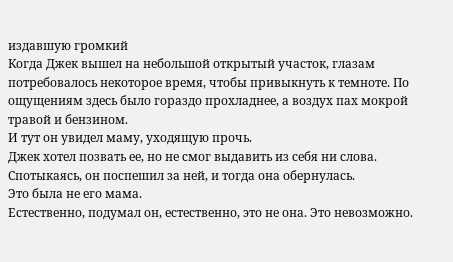издавшую громкий
Когда Джек вышел на небольшой открытый участок, глазам потребовалось некоторое время, чтобы привыкнуть к темноте. По ощущениям здесь было гораздо прохладнее, а воздух пах мокрой травой и бензином.
И тут он увидел маму, уходящую прочь.
Джек хотел позвать ее, но не смог выдавить из себя ни слова. Спотыкаясь, он поспешил за ней, и тогда она обернулась.
Это была не его мама.
Естественно, подумал он, естественно, это не она. Это невозможно.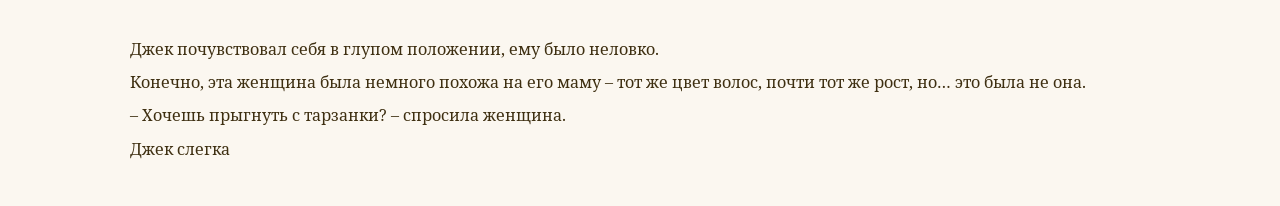Джек почувствовал себя в глупом положении, ему было неловко.
Конечно, эта женщина была немного похожа на его маму – тот же цвет волос, почти тот же рост, но… это была не она.
– Хочешь прыгнуть с тарзанки? – спросила женщина.
Джек слегка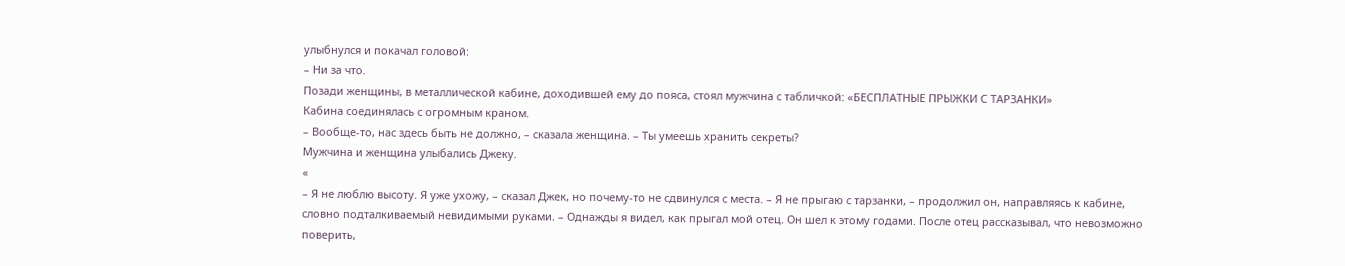улыбнулся и покачал головой:
– Ни за что.
Позади женщины, в металлической кабине, доходившей ему до пояса, стоял мужчина с табличкой: «БЕСПЛАТНЫЕ ПРЫЖКИ С ТАРЗАНКИ»
Кабина соединялась с огромным краном.
– Вообще-то, нас здесь быть не должно, – сказала женщина. – Ты умеешь хранить секреты?
Мужчина и женщина улыбались Джеку.
«
– Я не люблю высоту. Я уже ухожу, – сказал Джек, но почему-то не сдвинулся с места. – Я не прыгаю с тарзанки, – продолжил он, направляясь к кабине, словно подталкиваемый невидимыми руками. – Однажды я видел, как прыгал мой отец. Он шел к этому годами. После отец рассказывал, что невозможно поверить,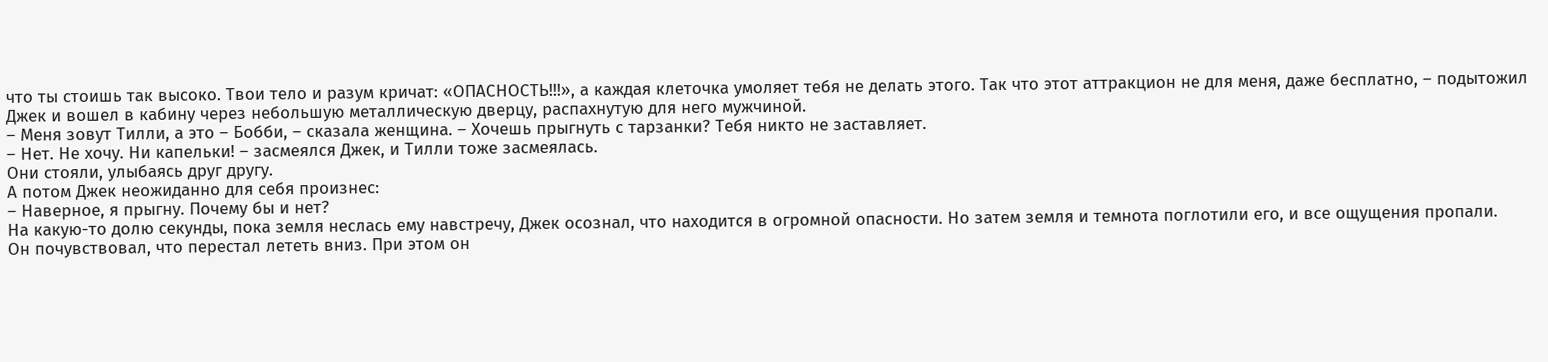что ты стоишь так высоко. Твои тело и разум кричат: «ОПАСНОСТЬ!!!», а каждая клеточка умоляет тебя не делать этого. Так что этот аттракцион не для меня, даже бесплатно, – подытожил Джек и вошел в кабину через небольшую металлическую дверцу, распахнутую для него мужчиной.
– Меня зовут Тилли, а это – Бобби, – сказала женщина. – Хочешь прыгнуть с тарзанки? Тебя никто не заставляет.
– Нет. Не хочу. Ни капельки! – засмеялся Джек, и Тилли тоже засмеялась.
Они стояли, улыбаясь друг другу.
А потом Джек неожиданно для себя произнес:
– Наверное, я прыгну. Почему бы и нет?
На какую-то долю секунды, пока земля неслась ему навстречу, Джек осознал, что находится в огромной опасности. Но затем земля и темнота поглотили его, и все ощущения пропали.
Он почувствовал, что перестал лететь вниз. При этом он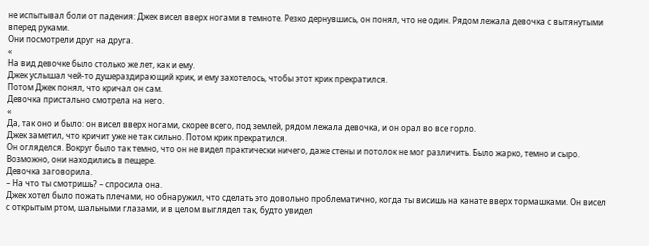не испытывал боли от падения: Джек висел вверх ногами в темноте. Резко дернувшись, он понял, что не один. Рядом лежала девочка с вытянутыми вперед руками.
Они посмотрели друг на друга.
«
На вид девочке было столько же лет, как и ему.
Джек услышал чей-то душераздирающий крик, и ему захотелось, чтобы этот крик прекратился.
Потом Джек понял, что кричал он сам.
Девочка пристально смотрела на него.
«
Да, так оно и было: он висел вверх ногами, скорее всего, под землей, рядом лежала девочка, и он орал во все горло.
Джек заметил, что кричит уже не так сильно. Потом крик прекратился.
Он огляделся. Вокруг было так темно, что он не видел практически ничего, даже стены и потолок не мог различить. Было жарко, темно и сыро. Возможно, они находились в пещере.
Девочка заговорила.
– На что ты смотришь? – спросила она.
Джек хотел было пожать плечами, но обнаружил, что сделать это довольно проблематично, когда ты висишь на канате вверх тормашками. Он висел с открытым ртом, шальными глазами, и в целом выглядел так, будто увидел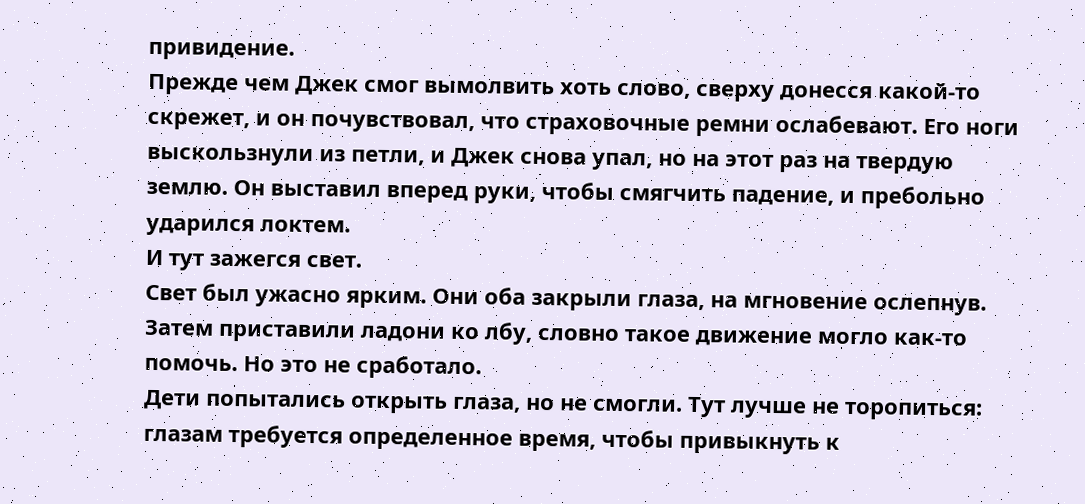привидение.
Прежде чем Джек смог вымолвить хоть слово, сверху донесся какой-то скрежет, и он почувствовал, что страховочные ремни ослабевают. Его ноги выскользнули из петли, и Джек снова упал, но на этот раз на твердую землю. Он выставил вперед руки, чтобы смягчить падение, и пребольно ударился локтем.
И тут зажегся свет.
Свет был ужасно ярким. Они оба закрыли глаза, на мгновение ослепнув. Затем приставили ладони ко лбу, словно такое движение могло как-то помочь. Но это не сработало.
Дети попытались открыть глаза, но не смогли. Тут лучше не торопиться: глазам требуется определенное время, чтобы привыкнуть к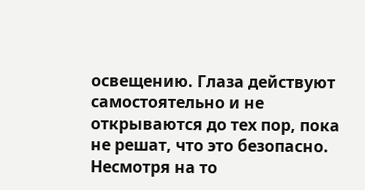освещению. Глаза действуют самостоятельно и не открываются до тех пор, пока не решат, что это безопасно.
Несмотря на то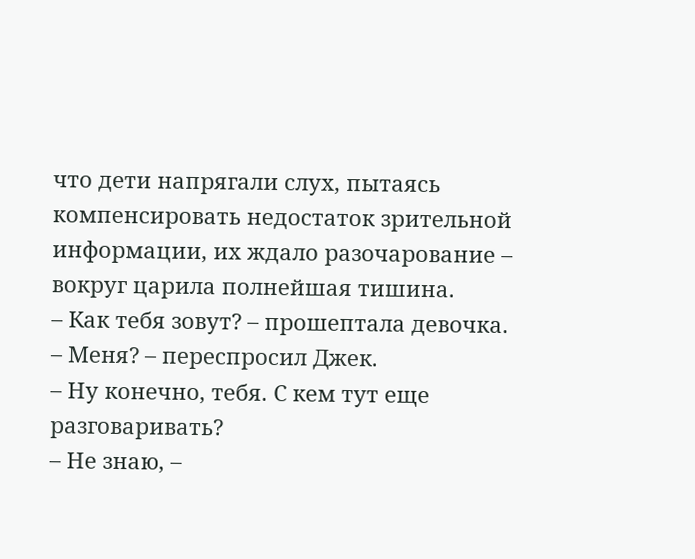что дети напрягали слух, пытаясь компенсировать недостаток зрительной информации, их ждало разочарование – вокруг царила полнейшая тишина.
– Как тебя зовут? – прошептала девочка.
– Меня? – переспросил Джек.
– Ну конечно, тебя. С кем тут еще разговаривать?
– Не знаю, –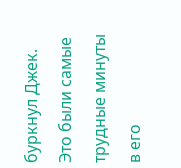буркнул Джек. Это были самые трудные минуты в его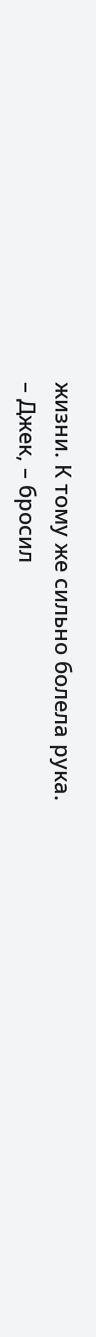жизни. К тому же сильно болела рука.
– Джек, – бросил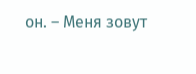он. – Меня зовут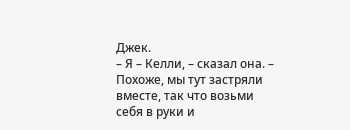Джек.
– Я – Келли, – сказал она. – Похоже, мы тут застряли вместе, так что возьми себя в руки и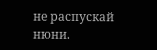не распускай нюни.